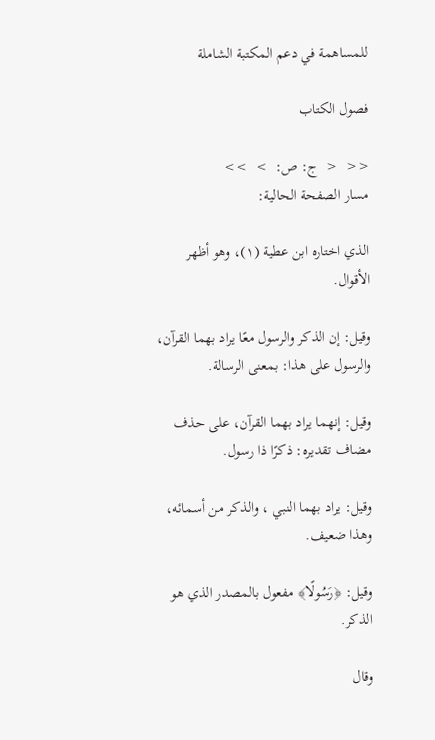للمساهمة في دعم المكتبة الشاملة

فصول الكتاب

<<  <  ج: ص:  >  >>
مسار الصفحة الحالية:

الذي اختاره ابن عطية (١)، وهو أظهر الأقوال.

وقيل: إن الذكر والرسول معًا يراد بهما القرآن، والرسول على هذا: بمعنى الرسالة.

وقيل: إنهما يراد بهما القرآن، على حذف مضاف تقديره: ذكرًا ذا رسول.

وقيل: يراد بهما النبي ، والذكر من أسمائه، وهذا ضعيف.

وقيل: ﴿رَسُولًا﴾ مفعول بالمصدر الذي هو الذكر.

وقال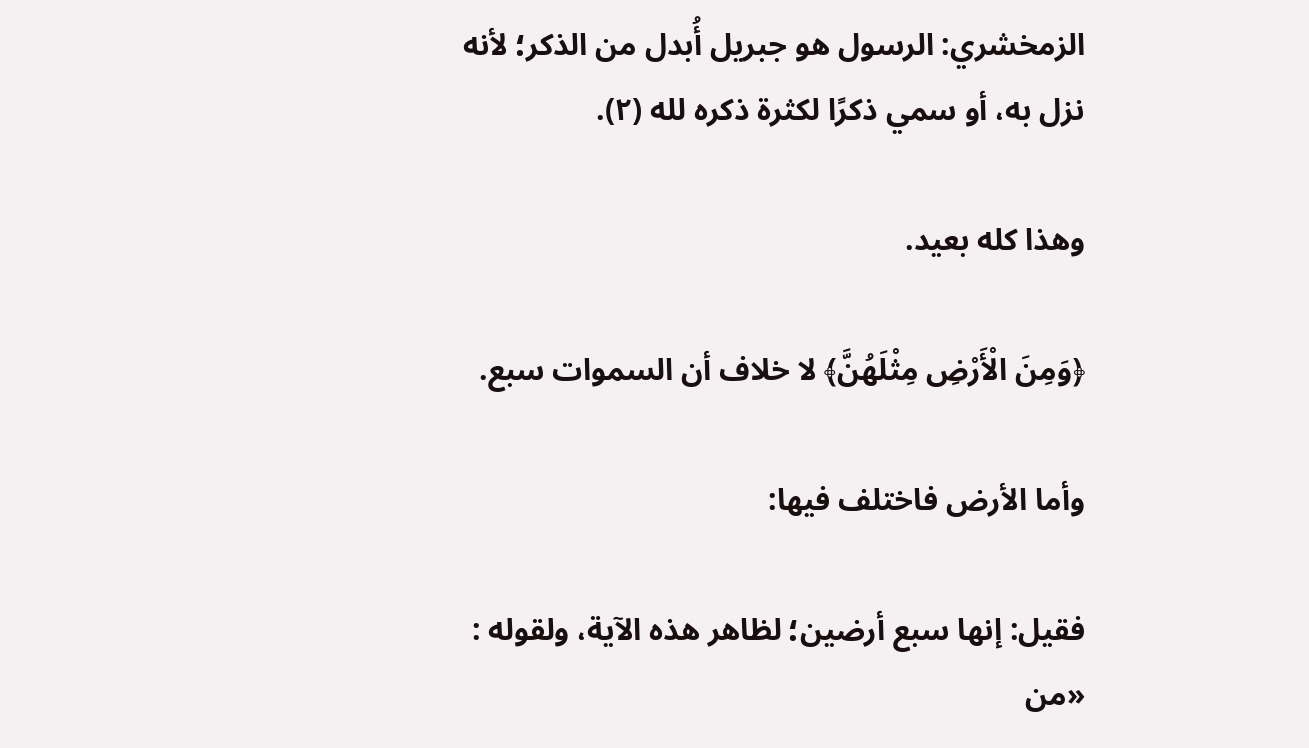الزمخشري: الرسول هو جبريل أُبدل من الذكر؛ لأنه نزل به، أو سمي ذكرًا لكثرة ذكره لله (٢).

وهذا كله بعيد.

﴿وَمِنَ الْأَرْضِ مِثْلَهُنَّ﴾ لا خلاف أن السموات سبع.

وأما الأرض فاختلف فيها:

فقيل: إنها سبع أرضين؛ لظاهر هذه الآية، ولقوله : «من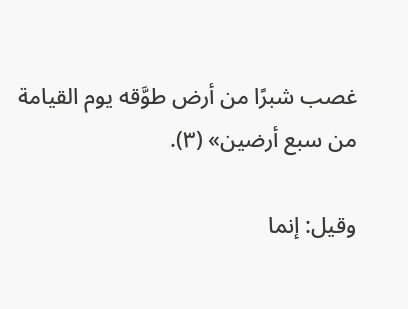غصب شبرًا من أرض طوَّقه يوم القيامة من سبع أرضين» (٣).

وقيل: إنما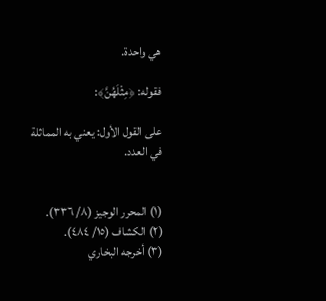هي واحدة.

فقوله: ﴿مِثْلَهُنَّ﴾:

على القول الأول: يعني به المماثلة في العدد.


(١) المحرر الوجيز (٨/ ٣٣٦).
(٢) الكشاف (١٥/ ٤٨٤).
(٣) أخرجه البخاري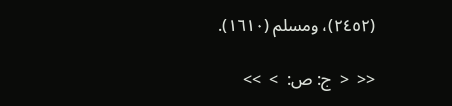(٢٤٥٢)، ومسلم (١٦١٠).

<<  <  ج: ص:  >  >>